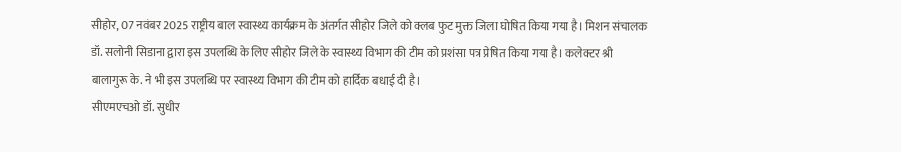सीहोर, 07 नवंबर 2025 राष्ट्रीय बाल स्वास्थ्य कार्यक्रम के अंतर्गत सीहोर जिले को क्लब फुट मुक्त जिला घोषित किया गया है। मिशन संचालक डॉ. सलोनी सिडाना द्वारा इस उपलब्धि के लिए सीहोर जिले के स्वास्थ्य विभाग की टीम को प्रशंसा पत्र प्रेषित किया गया है। कलेक्टर श्री बालागुरू के. ने भी इस उपलब्धि पर स्वास्थ्य विभाग की टीम को हार्दिक बधाई दी है।
सीएमएचओ डॉ. सुधीर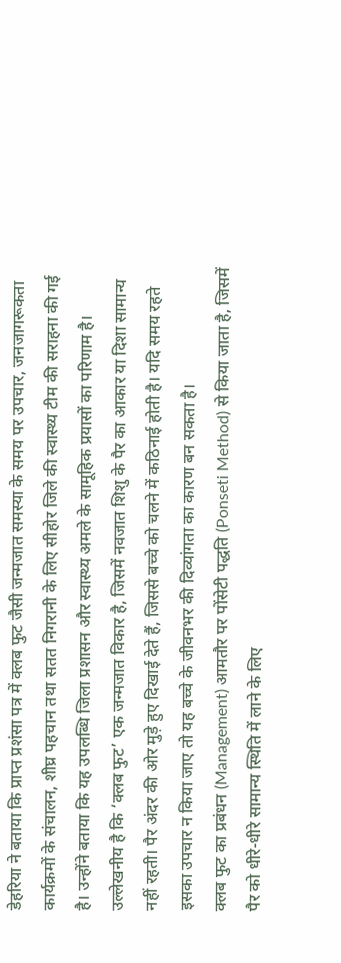डेहरिया ने बताया कि प्राप्त प्रशंसा पत्र में क्लब फुट जैसी जन्मजात समस्या के समय पर उपचार, जनजागरूकता कार्यक्रमों के संचालन, शीघ्र पहचान तथा सतत निगरानी के लिए सीहोर जिले की स्वास्थ्य टीम की सराहना की गई है। उन्होंने बताया कि यह उपलब्धि जिला प्रशासन और स्वास्थ्य अमले के सामूहिक प्रयासों का परिणाम है।
उल्लेखनीय है कि ‘क्लब फुट’ एक जन्मजात विकार है, जिसमें नवजात शिशु के पैर का आकार या दिशा सामान्य नहीं रहती। पैर अंदर की ओर मुड़े हुए दिखाई देते हैं, जिससे बच्चे को चलने में कठिनाई होती है। यदि समय रहते इसका उपचार न किया जाए तो यह बच्चे के जीवनभर की दिव्यांगता का कारण बन सकता है।
क्लब फुट का प्रबंधन (Management) आमतौर पर पोंसेटी पद्धति (Ponseti Method) से किया जाता है, जिसमें पैर को धीरे-धीरे सामान्य स्थिति में लाने के लिए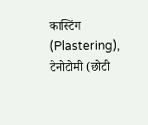कास्टिंग (Plastering), टेनोटोमी (छोटी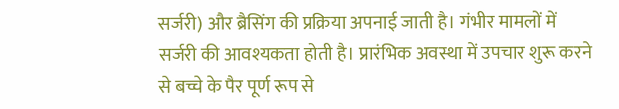सर्जरी) और ब्रैसिंग की प्रक्रिया अपनाई जाती है। गंभीर मामलों में सर्जरी की आवश्यकता होती है। प्रारंभिक अवस्था में उपचार शुरू करने से बच्चे के पैर पूर्ण रूप से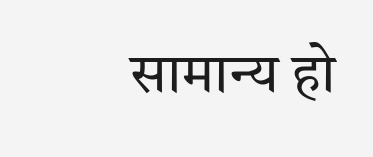सामान्य हो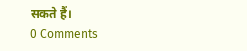सकते हैं।
0 Comments